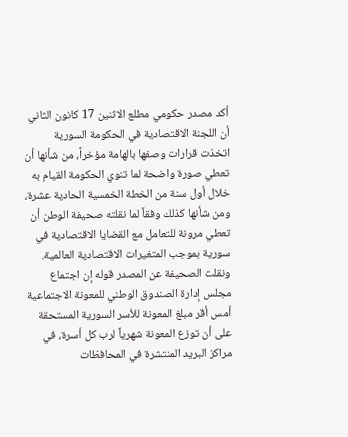أكد مصدر حكومي مطلع الاثنين 17 كانون الثاني أن اللجنة الاقتصادية في الحكومة السورية اتخذت قرارات وصفها بالهامة مؤخراً، من شأنها أن تعطي صورة واضحة لما تنوي الحكومة القيام به خلال أول سنة من الخطة الخمسية الحادية عشرة، ومن شأنها كذلك وفقاً لما نقلته صحيفة الوطن أن تعطي مرونة للتعامل مع القضايا الاقتصادية في سورية بموجب المتغيرات الاقتصادية العالمية.
ونقلت الصحيفة عن المصدر قوله إن اجتماع مجلس إدارة الصندوق الوطني للمعونة الاجتماعية أمس أقر مبلغ المعونة للأسر السورية المستحقة على أن توزع المعونة شهرياً لرب كل أسرة، في مراكز البريد المنتشرة في المحافظات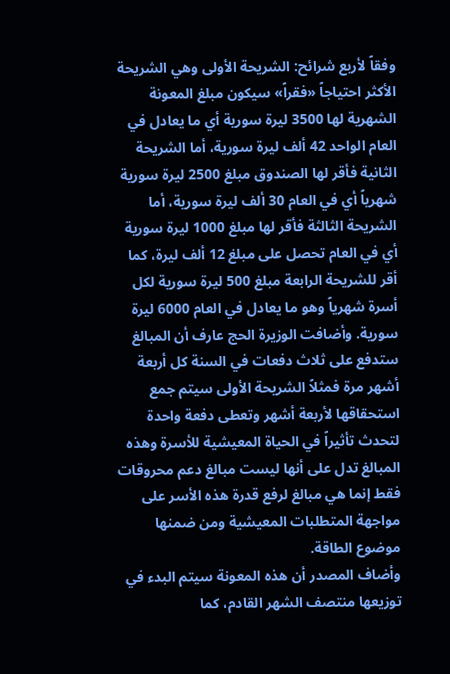وفقاً لأربع شرائح: الشريحة الأولى وهي الشريحة الأكثر احتياجاً «فقراً» سيكون مبلغ المعونة الشهرية لها 3500 ليرة سورية أي ما يعادل في العام الواحد 42 ألف ليرة سورية، أما الشريحة الثانية فأقر لها الصندوق مبلغ 2500 ليرة سورية شهرياً أي في العام 30 ألف ليرة سورية، أما الشريحة الثالثة فأقر لها مبلغ 1000 ليرة سورية أي في العام تحصل على مبلغ 12 ألف ليرة، كما أقر للشريحة الرابعة مبلغ 500 ليرة سورية لكل أسرة شهرياً وهو ما يعادل في العام 6000 ليرة سورية. وأضافت الوزيرة الحج عارف أن المبالغ ستدفع على ثلاث دفعات في السنة كل أربعة أشهر مرة فمثلاً الشريحة الأولى سيتم جمع استحقاقها لأربعة أشهر وتعطى دفعة واحدة لتحدث تأثيراً في الحياة المعيشية للأسرة وهذه المبالغ تدل على أنها ليست مبالغ دعم محروقات فقط إنما هي مبالغ لرفع قدرة هذه الأسر على مواجهة المتطلبات المعيشية ومن ضمنها موضوع الطاقة.
وأضاف المصدر أن هذه المعونة سيتم البدء في توزيعها منتصف الشهر القادم، كما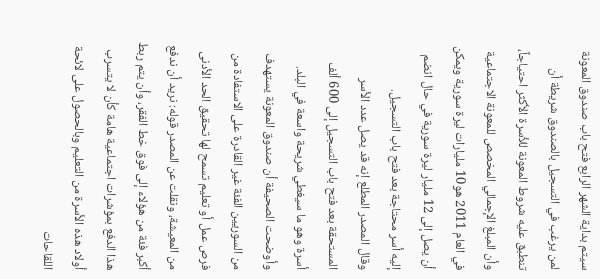سيتم بداية الشهر الرابع فتح باب صندوق المعونة لمن يرغب في التسجيل بالصندوق شريطة أن تنطبق عليه شروط المعونة للأسرة الأكثر احتياجاً، وأن المبلغ الإجمالي المخصص للمعونة الاجتماعية في العام 2011 هو10 مليارات ليرة سورية ويمكن أن يصل إلى 12 مليار ليرة سورية في حال انضم إليه أسر محتاجة بعد فتح باب التسجيل.
وقال المصدر المطلع إنه قد يصل عدد الأسر المستحقة بعد فتح باب التسجيل إلى 600 ألف أسرة وهو ما سيغطي شريحة واسعة في البلد.
وأوضحت الصحيفة أن صندوق المعونة يستهدف من السوريين الفئة غير القادرة على الاستفادة من فرص عمل أو تعليم تسمح لها تحقيق الحد الأدنى من المعيشة، ونقلت عن المصدر قوله: نريد أن ندفع أكبر فئة من هؤلاء إلى فوق خط الفقر، وأن يتم ربط هذا الدفع بمؤشرات اجتماعية هامة كأن لا يتسرب أولاد هذه الأسرة من التعليم وبالحصول على لائحة اللقاحات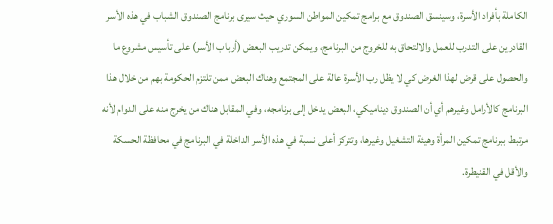الكاملة بأفراد الأسرة، وسينسق الصندوق مع برامج تمكين المواطن السوري حيث سيرى برنامج الصندوق الشباب في هذه الأسر القادرين على التدرب للعمل والالتحاق به للخروج من البرنامج، ويمكن تدريب البعض (أرباب الأسر) على تأسيس مشروع ما والحصول على قرض لهذا الغرض كي لا يظل رب الأسرة عالة على المجتمع وهناك البعض ممن تلتزم الحكومة بهم من خلال هذا البرنامج كالأرامل وغيرهم أي أن الصندوق ديناميكي، البعض يدخل إلى برنامجه، وفي المقابل هناك من يخرج منه على الدوام لأنه مرتبط ببرنامج تمكين المرأة وهيئة التشغيل وغيرها، وتتركز أعلى نسبة في هذه الأسر الداخلة في البرنامج في محافظة الحسكة والأقل في القنيطرة.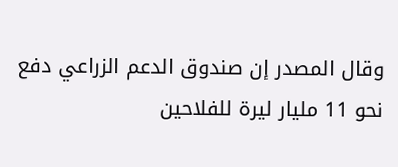وقال المصدر إن صندوق الدعم الزراعي دفع نحو 11 مليار ليرة للفلاحين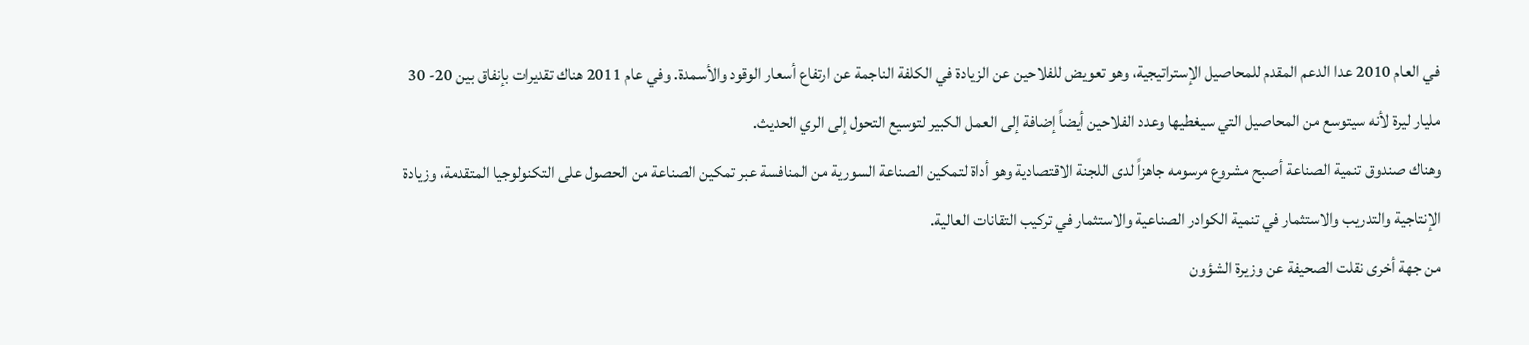في العام 2010 عدا الدعم المقدم للمحاصيل الإستراتيجية، وهو تعويض للفلاحين عن الزيادة في الكلفة الناجمة عن ارتفاع أسعار الوقود والأسمدة. وفي عام 2011 هناك تقديرات بإنفاق بين 20- 30 مليار ليرة لأنه سيتوسع من المحاصيل التي سيغطيها وعدد الفلاحين أيضاً إضافة إلى العمل الكبير لتوسيع التحول إلى الري الحديث.
وهناك صندوق تنمية الصناعة أصبح مشروع مرسومه جاهزاً لدى اللجنة الاقتصادية وهو أداة لتمكين الصناعة السورية من المنافسة عبر تمكين الصناعة من الحصول على التكنولوجيا المتقدمة، وزيادة الإنتاجية والتدريب والاستثمار في تنمية الكوادر الصناعية والاستثمار في تركيب التقانات العالية.
من جهة أخرى نقلت الصحيفة عن وزيرة الشؤون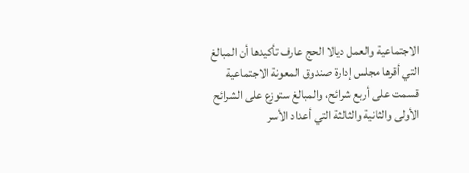الاجتماعية والعمل ديالا الحج عارف تأكيدها أن المبالغ التي أقرها مجلس إدارة صندوق المعونة الاجتماعية قسمت على أربع شرائح، والمبالغ ستوزع على الشرائح الأولى والثانية والثالثة التي أعداد الأسر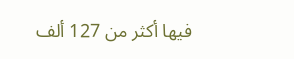فيها أكثر من 127 ألف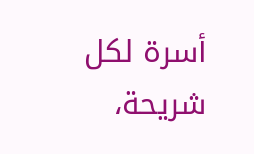أسرة لكل شريحة،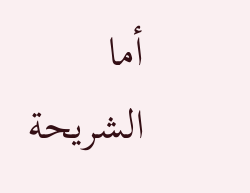أما الشريحة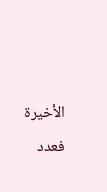الأخيرة فعدد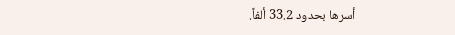أسرها بحدود 33.2 ألفاً.